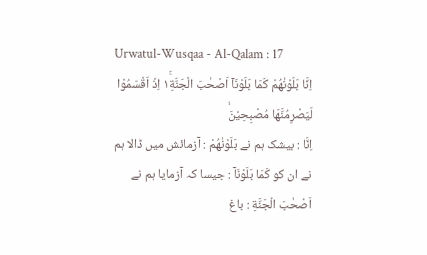Urwatul-Wusqaa - Al-Qalam : 17
اِنَّا بَلَوْنٰهُمْ كَمَا بَلَوْنَاۤ اَصْحٰبَ الْجَنَّةِ١ۚ اِذْ اَقْسَمُوْا لَیَصْرِمُنَّهَا مُصْبِحِیْنَۙ
اِنَّا : بیشک ہم نے بَلَوْنٰهُمْ : آزمائش میں ڈالا ہم نے ان کو كَمَا بَلَوْنَآ : جیسا کہ آزمایا ہم نے اَصْحٰبَ الْجَنَّةِ : باغ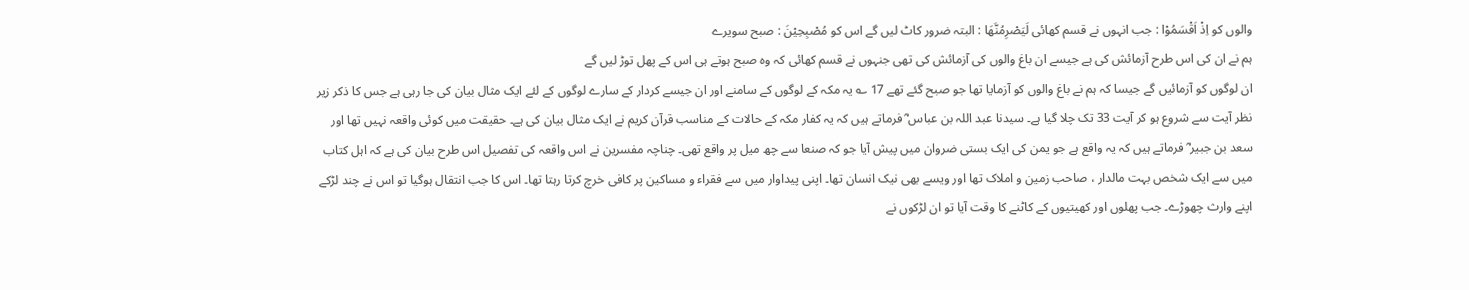والوں کو اِذْ اَقْسَمُوْا : جب انہوں نے قسم کھائی لَيَصْرِمُنَّهَا : البتہ ضرور کاٹ لیں گے اس کو مُصْبِحِيْنَ : صبح سویرے
ہم نے ان کی اس طرح آزمائش کی ہے جیسے ان باغ والوں کی آزمائش کی تھی جنہوں نے قسم کھائی کہ وہ صبح ہوتے ہی اس کے پھل توڑ لیں گے
ان لوگوں کو آزمائیں گے جیسا کہ ہم نے باغ والوں کو آزمایا تھا جو صبح گئے تھے 17 ؎ یہ مکہ کے لوگوں کے سامنے اور ان جیسے کردار کے سارے لوگوں کے لئے ایک مثال بیان کی جا رہی ہے جس کا ذکر زیر نظر آیت سے شروع ہو کر آیت 33 تک چلا گیا ہے۔ سیدنا عبد اللہ بن عباس ؓ فرماتے ہیں کہ یہ کفار مکہ کے حالات کے مناسب قرآن کریم نے ایک مثال بیان کی ہے۔ حقیقت میں کوئی واقعہ نہیں تھا اور سعد بن جبیر ؓ فرماتے ہیں کہ یہ واقع ہے جو یمن کی ایک بستی ضروان میں پیش آیا جو کہ صنعا سے چھ میل پر واقع تھی۔ چناچہ مفسرین نے اس واقعہ کی تفصیل اس طرح بیان کی ہے کہ اہل کتاب میں سے ایک شخص بہت مالدار ، صاحب زمین و املاک تھا اور ویسے بھی نیک انسان تھا۔ اپنی پیداوار میں سے فقراء و مساکین پر کافی خرچ کرتا رہتا تھا۔ اس کا جب انتقال ہوگیا تو اس نے چند لڑکے اپنے وارث چھوڑے۔ جب پھلوں اور کھیتیوں کے کاٹنے کا وقت آیا تو ان لڑکوں نے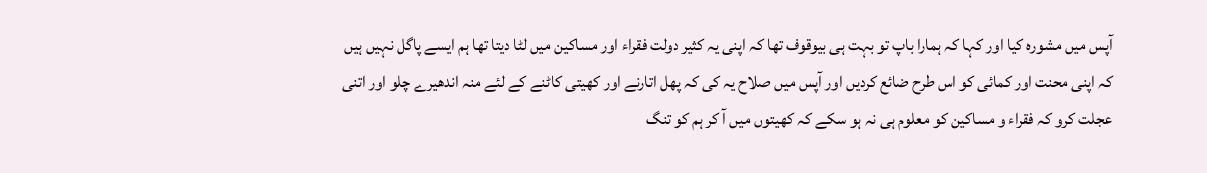آپس میں مشورہ کیا اور کہا کہ ہمارا باپ تو بہت ہی بیوقوف تھا کہ اپنی یہ کثیر دولت فقراء اور مساکین میں لٹا دیتا تھا ہم ایسے پاگل نہیں ہیں کہ اپنی محنت اور کمائی کو اس طرح ضائع کردیں اور آپس میں صلاح یہ کی کہ پھل اتارنے اور کھیتی کاٹنے کے لئے منہ اندھیرے چلو اور اتنی عجلت کرو کہ فقراء و مساکین کو معلوم ہی نہ ہو سکے کہ کھیتوں میں آ کر ہم کو تنگ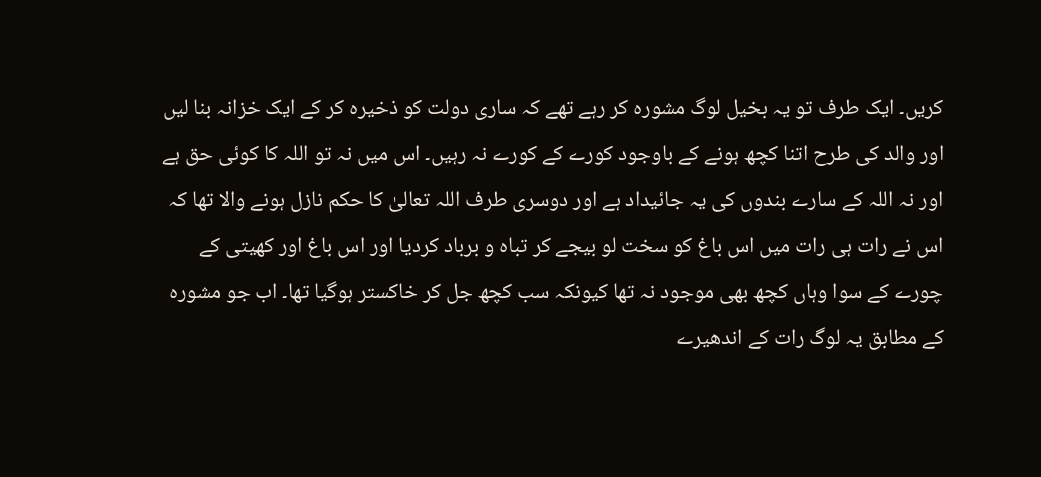کریں۔ ایک طرف تو یہ بخیل لوگ مشورہ کر رہے تھے کہ ساری دولت کو ذخیرہ کر کے ایک خزانہ بنا لیں اور والد کی طرح اتنا کچھ ہونے کے باوجود کورے کے کورے نہ رہیں۔ اس میں نہ تو اللہ کا کوئی حق ہے اور نہ اللہ کے سارے بندوں کی یہ جائیداد ہے اور دوسری طرف اللہ تعالیٰ کا حکم نازل ہونے والا تھا کہ اس نے رات ہی رات میں اس باغ کو سخت لو بیجے کر تباہ و برباد کردیا اور اس باغ اور کھیتی کے چورے کے سوا وہاں کچھ بھی موجود نہ تھا کیونکہ سب کچھ جل کر خاکستر ہوگیا تھا۔ اب جو مشورہ کے مطابق یہ لوگ رات کے اندھیرے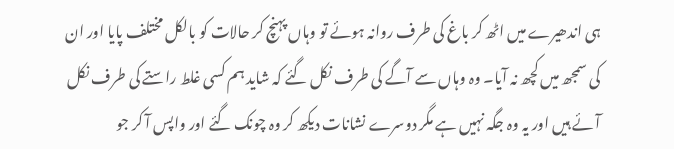ہی اندھیرے میں اٹھ کر باغ کی طرف روانہ ہوئے تو وہاں پہنچ کر حالات کو بالکل مختلف پایا اور ان کی سمجھ میں کچھ نہ آیا۔ وہ وہاں سے آگے کی طرف نکل گئے کہ شاید ہم کسی غلط راستے کی طرف نکل آئے ہیں اور یہ وہ جگہ نہیں ہے مگر دوسرے نشانات دیکھ کر وہ چونک گئے اور واپس آ کر جو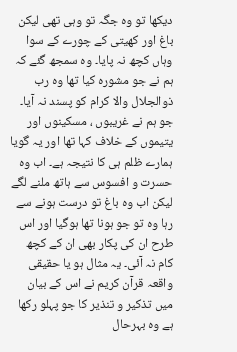دیکھا تو وہ جگہ تو وہی تھی لیکن باغ اور کھیتی کے چورے کے سوا وہاں کچھ نہ پایا۔ وہ سمجھ گئے کہ ہم نے جو مشورہ کیا تھا وہ رب ذوالجلال والا کرام کو پسند نہ آیا۔ جو ہم نے غریبوں ، مسکینوں اور یتیموں کے خلاف کہا تھا اور یہ گویا ہمارے ظلم ہی کا نتیجہ ہے۔ اب وہ حسرت و افسوس سے ہاتھ ملنے لگے لیکن اب وہ باغ تو درست ہونے سے رہا وہ تو جو ہونا تھا ہوگیا اور اس طرح ان کی پکار بھی ان کے کچھ کام نہ آئی۔ یہ مثال ہو یا حقیقی واقعہ قرآن کریم نے اس کے بیان میں تذکیر و تنذیر کا جو پہلو رکھا ہے وہ بہرحال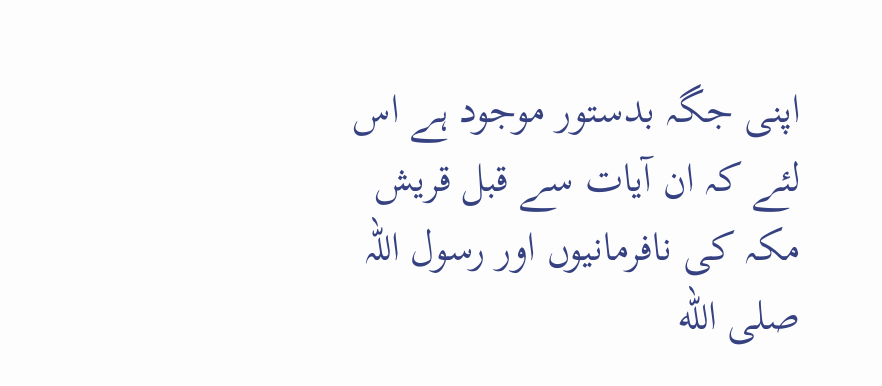اپنی جگہ بدستور موجود ہے اس لئے کہ ان آیات سے قبل قریش مکہ کی نافرمانیوں اور رسول اللہ صلى الله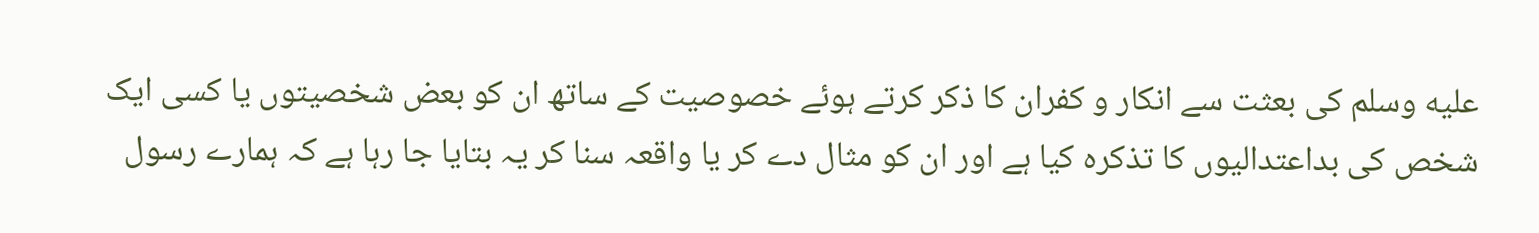عليه وسلم کی بعثت سے انکار و کفران کا ذکر کرتے ہوئے خصوصیت کے ساتھ ان کو بعض شخصیتوں یا کسی ایک شخص کی بداعتدالیوں کا تذکرہ کیا ہے اور ان کو مثال دے کر یا واقعہ سنا کر یہ بتایا جا رہا ہے کہ ہمارے رسول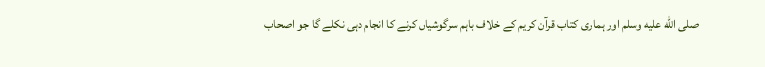صلى الله عليه وسلم اور ہماری کتاب قرآن کریم کے خلاف باہم سرگوشیاں کرنے کا انجام دہی نکلے گا جو اصحاب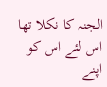الجنہ کا نکلا تھا اس لئے اس کو اپنے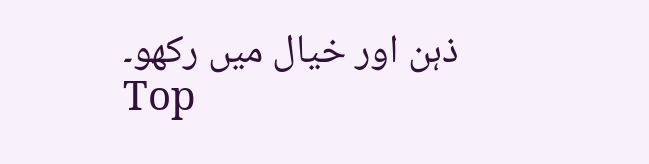ذہن اور خیال میں رکھو۔
Top